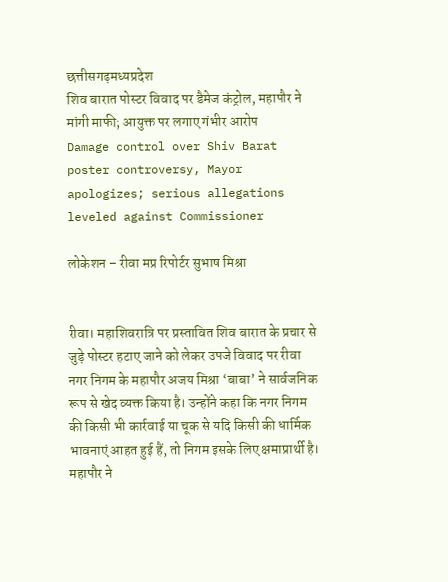छत्तीसगढ़मध्यप्रदेश
शिव बारात पोस्टर विवाद पर डैमेज कंट्रोल, महापौर ने मांगी माफी; आयुक्त पर लगाए गंभीर आरोप
Damage control over Shiv Barat poster controversy, Mayor apologizes; serious allegations leveled against Commissioner

लोकेशन – रीवा मप्र रिपोर्टर सुभाष मिश्रा


रीवा। महाशिवरात्रि पर प्रस्तावित शिव बारात के प्रचार से जुड़े पोस्टर हटाए जाने को लेकर उपजे विवाद पर रीवा नगर निगम के महापौर अजय मिश्रा ‘बाबा’ ने सार्वजनिक रूप से खेद व्यक्त किया है। उन्होंने कहा कि नगर निगम की किसी भी कार्रवाई या चूक से यदि किसी की धार्मिक भावनाएं आहत हुई हैं, तो निगम इसके लिए क्षमाप्रार्थी है।
महापौर ने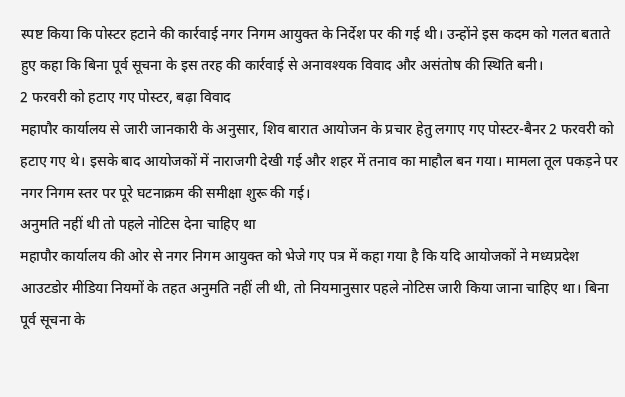स्पष्ट किया कि पोस्टर हटाने की कार्रवाई नगर निगम आयुक्त के निर्देश पर की गई थी। उन्होंने इस कदम को गलत बताते हुए कहा कि बिना पूर्व सूचना के इस तरह की कार्रवाई से अनावश्यक विवाद और असंतोष की स्थिति बनी।
2 फरवरी को हटाए गए पोस्टर, बढ़ा विवाद
महापौर कार्यालय से जारी जानकारी के अनुसार, शिव बारात आयोजन के प्रचार हेतु लगाए गए पोस्टर-बैनर 2 फरवरी को हटाए गए थे। इसके बाद आयोजकों में नाराजगी देखी गई और शहर में तनाव का माहौल बन गया। मामला तूल पकड़ने पर नगर निगम स्तर पर पूरे घटनाक्रम की समीक्षा शुरू की गई।
अनुमति नहीं थी तो पहले नोटिस देना चाहिए था
महापौर कार्यालय की ओर से नगर निगम आयुक्त को भेजे गए पत्र में कहा गया है कि यदि आयोजकों ने मध्यप्रदेश आउटडोर मीडिया नियमों के तहत अनुमति नहीं ली थी, तो नियमानुसार पहले नोटिस जारी किया जाना चाहिए था। बिना पूर्व सूचना के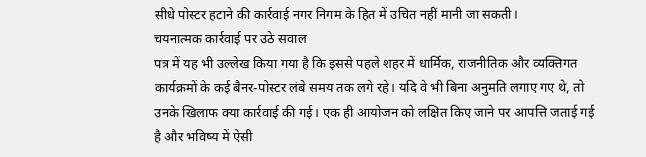सीधे पोस्टर हटाने की कार्रवाई नगर निगम के हित में उचित नहीं मानी जा सकती।
चयनात्मक कार्रवाई पर उठे सवाल
पत्र में यह भी उल्लेख किया गया है कि इससे पहले शहर में धार्मिक, राजनीतिक और व्यक्तिगत कार्यक्रमों के कई बैनर-पोस्टर लंबे समय तक लगे रहे। यदि वे भी बिना अनुमति लगाए गए थे, तो उनके खिलाफ क्या कार्रवाई की गई। एक ही आयोजन को लक्षित किए जाने पर आपत्ति जताई गई है और भविष्य में ऐसी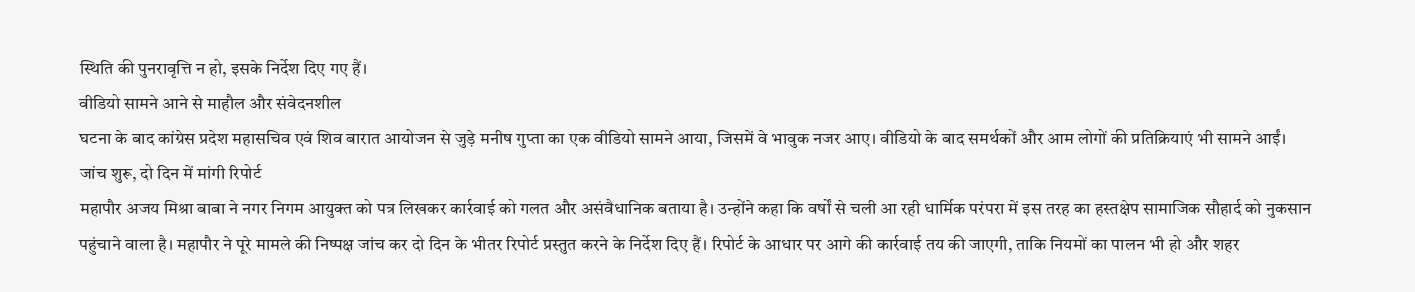स्थिति की पुनरावृत्ति न हो, इसके निर्देश दिए गए हैं।
वीडियो सामने आने से माहौल और संवेदनशील
घटना के बाद कांग्रेस प्रदेश महासचिव एवं शिव बारात आयोजन से जुड़े मनीष गुप्ता का एक वीडियो सामने आया, जिसमें वे भावुक नजर आए। वीडियो के बाद समर्थकों और आम लोगों की प्रतिक्रियाएं भी सामने आईं।
जांच शुरू, दो दिन में मांगी रिपोर्ट
महापौर अजय मिश्रा बाबा ने नगर निगम आयुक्त को पत्र लिखकर कार्रवाई को गलत और असंवैधानिक बताया है। उन्होंने कहा कि वर्षों से चली आ रही धार्मिक परंपरा में इस तरह का हस्तक्षेप सामाजिक सौहार्द को नुकसान पहुंचाने वाला है। महापौर ने पूरे मामले की निष्पक्ष जांच कर दो दिन के भीतर रिपोर्ट प्रस्तुत करने के निर्देश दिए हैं। रिपोर्ट के आधार पर आगे की कार्रवाई तय की जाएगी, ताकि नियमों का पालन भी हो और शहर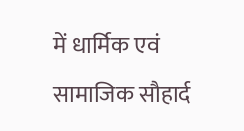में धार्मिक एवं सामाजिक सौहार्द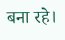बना रहे।